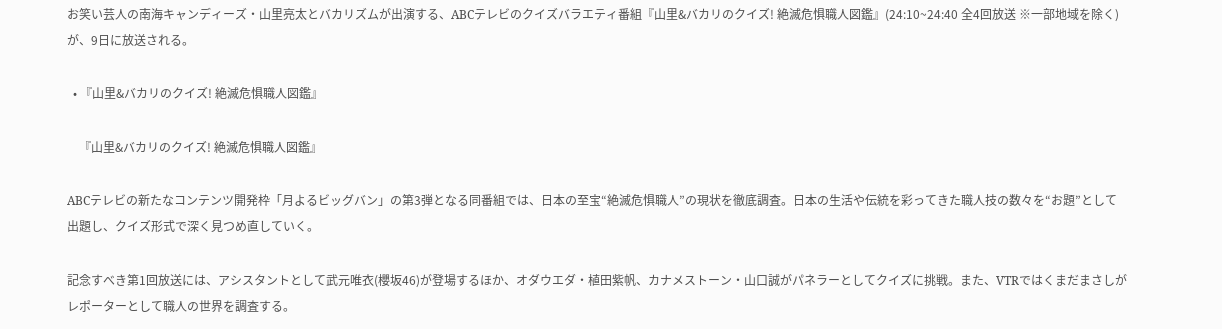お笑い芸人の南海キャンディーズ・山里亮太とバカリズムが出演する、ABCテレビのクイズバラエティ番組『山里&バカリのクイズ! 絶滅危惧職人図鑑』(24:10~24:40 全4回放送 ※一部地域を除く)が、9日に放送される。

  • 『山里&バカリのクイズ! 絶滅危惧職人図鑑』

    『山里&バカリのクイズ! 絶滅危惧職人図鑑』

ABCテレビの新たなコンテンツ開発枠「月よるビッグバン」の第3弾となる同番組では、日本の至宝“絶滅危惧職人”の現状を徹底調査。日本の生活や伝統を彩ってきた職人技の数々を“お題”として出題し、クイズ形式で深く見つめ直していく。

記念すべき第1回放送には、アシスタントとして武元唯衣(櫻坂46)が登場するほか、オダウエダ・植田紫帆、カナメストーン・山口誠がパネラーとしてクイズに挑戦。また、VTRではくまだまさしがレポーターとして職人の世界を調査する。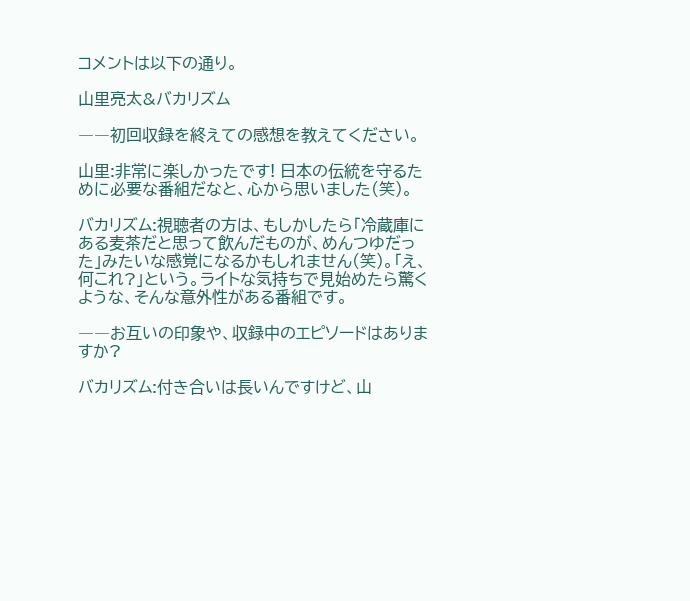コメントは以下の通り。

山里亮太&バカリズム

――初回収録を終えての感想を教えてください。

山里:非常に楽しかったです! 日本の伝統を守るために必要な番組だなと、心から思いました(笑)。

バカリズム:視聴者の方は、もしかしたら「冷蔵庫にある麦茶だと思って飲んだものが、めんつゆだった」みたいな感覚になるかもしれません(笑)。「え、何これ?」という。ライトな気持ちで見始めたら驚くような、そんな意外性がある番組です。

――お互いの印象や、収録中のエピソードはありますか?

バカリズム:付き合いは長いんですけど、山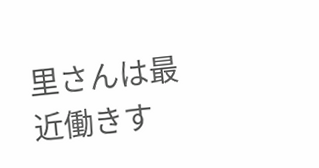里さんは最近働きす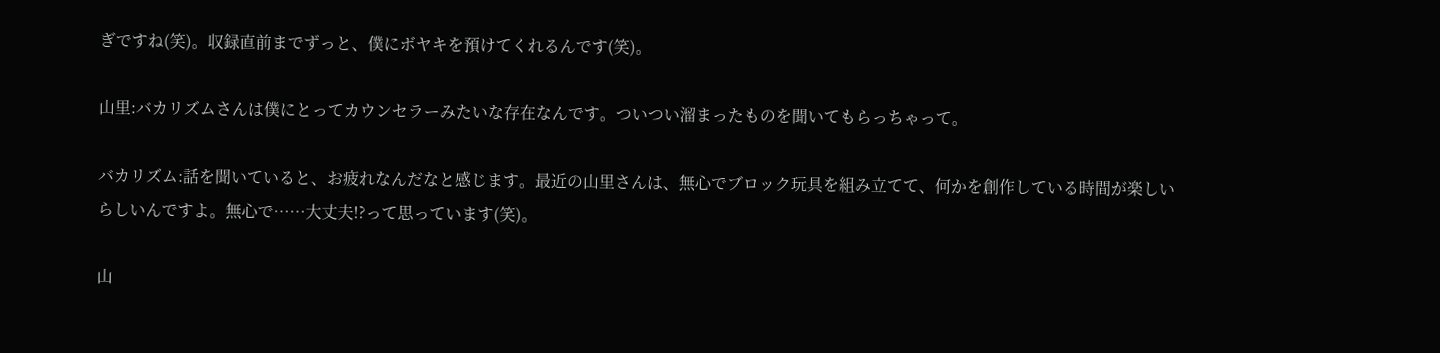ぎですね(笑)。収録直前までずっと、僕にボヤキを預けてくれるんです(笑)。

山里:バカリズムさんは僕にとってカウンセラーみたいな存在なんです。ついつい溜まったものを聞いてもらっちゃって。

バカリズム:話を聞いていると、お疲れなんだなと感じます。最近の山里さんは、無心でブロック玩具を組み立てて、何かを創作している時間が楽しいらしいんですよ。無心で……大丈夫!?って思っています(笑)。

山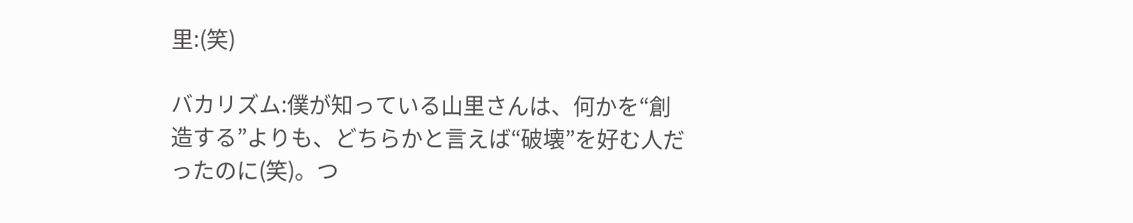里:(笑)

バカリズム:僕が知っている山里さんは、何かを“創造する”よりも、どちらかと言えば“破壊”を好む人だったのに(笑)。つ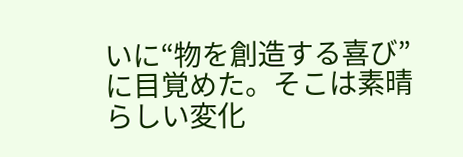いに“物を創造する喜び”に目覚めた。そこは素晴らしい変化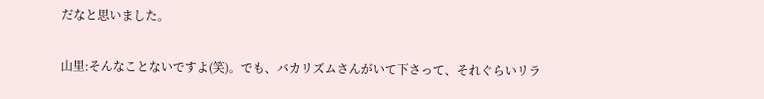だなと思いました。

山里:そんなことないですよ(笑)。でも、バカリズムさんがいて下さって、それぐらいリラ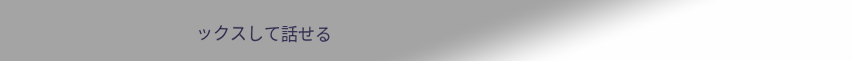ックスして話せる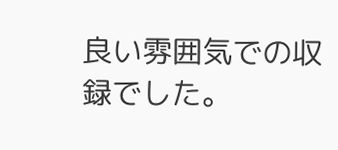良い雰囲気での収録でした。